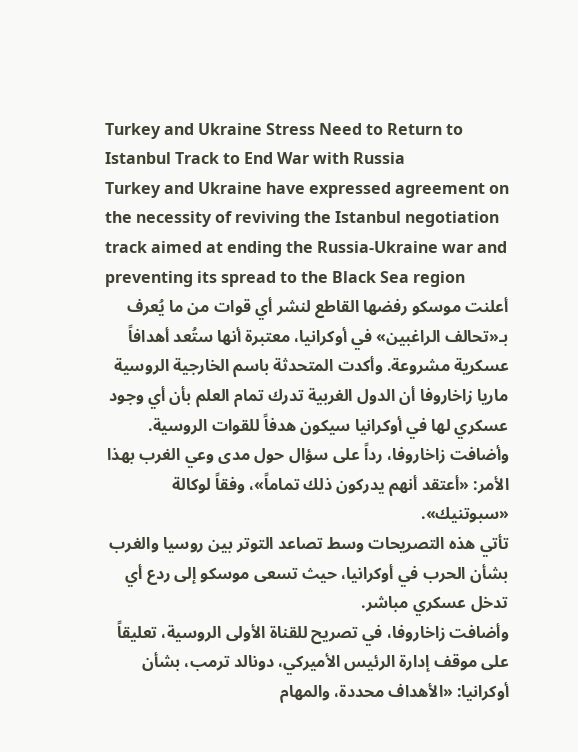Turkey and Ukraine Stress Need to Return to Istanbul Track to End War with Russia
Turkey and Ukraine have expressed agreement on the necessity of reviving the Istanbul negotiation track aimed at ending the Russia-Ukraine war and preventing its spread to the Black Sea region
أعلنت موسكو رفضها القاطع لنشر أي قوات من ما يُعرف بـ«تحالف الراغبين» في أوكرانيا، معتبرة أنها ستُعد أهدافاً عسكرية مشروعة. وأكدت المتحدثة باسم الخارجية الروسية ماريا زاخاروفا أن الدول الغربية تدرك تمام العلم بأن أي وجود عسكري لها في أوكرانيا سيكون هدفاً للقوات الروسية. وأضافت زاخاروفا، رداً على سؤال حول مدى وعي الغرب بهذا الأمر: «أعتقد أنهم يدركون ذلك تماماً»، وفقاً لوكالة «سبوتنيك».
تأتي هذه التصريحات وسط تصاعد التوتر بين روسيا والغرب بشأن الحرب في أوكرانيا، حيث تسعى موسكو إلى ردع أي تدخل عسكري مباشر.
وأضافت زاخاروفا، في تصريح للقناة الأولى الروسية، تعليقاً على موقف إدارة الرئيس الأميركي، دونالد ترمب، بشأن أوكرانيا: «الأهداف محددة، والمهام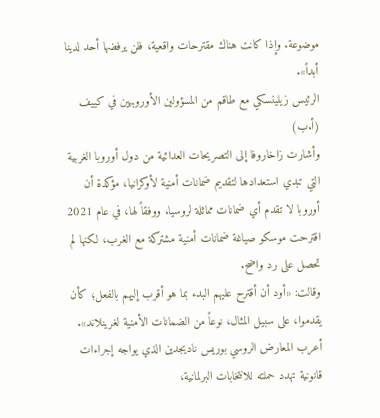موضوعة. وإذا كانت هناك مقترحات واقعية، فلن يرفضها أحد لدينا أبداً».
الرئيس زيلينسكي مع طاقم من المسؤولين الأوروبيين في كييف (أ.ب)
وأشارت زاخاروفا إلى التصريحات العدائية من دول أوروبا الغربية التي تبدي استعدادها لتقديم ضمانات أمنية لأوكرانيا، مؤكدة أن أوروبا لا تقدم أي ضمانات مماثلة لروسيا. ووفقاً لها، في عام 2021 اقترحت موسكو صياغة ضمانات أمنية مشتركة مع الغرب، لكنها لم تحصل على رد واضح.
وقالت: «أود أن أقترح عليهم البدء بما هو أقرب إليهم بالفعل؛ كأن يقدموا، على سبيل المثال، نوعاً من الضمانات الأمنية لغرينلاند».
أعرب المعارض الروسي بوريس ناديجدين الذي يواجه إجراءات قانونية تهدد حملته للانتخابات البرلمانية،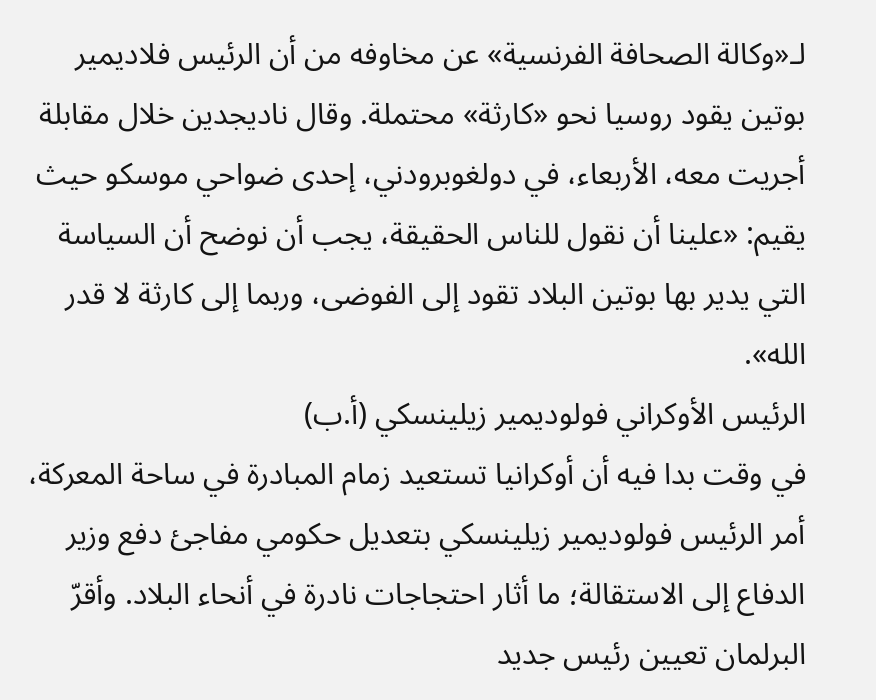لـ«وكالة الصحافة الفرنسية» عن مخاوفه من أن الرئيس فلاديمير بوتين يقود روسيا نحو «كارثة» محتملة. وقال ناديجدين خلال مقابلة أجريت معه، الأربعاء، في دولغوبرودني، إحدى ضواحي موسكو حيث يقيم: «علينا أن نقول للناس الحقيقة، يجب أن نوضح أن السياسة التي يدير بها بوتين البلاد تقود إلى الفوضى، وربما إلى كارثة لا قدر الله».
الرئيس الأوكراني فولوديمير زيلينسكي (أ.ب)
في وقت بدا فيه أن أوكرانيا تستعيد زمام المبادرة في ساحة المعركة، أمر الرئيس فولوديمير زيلينسكي بتعديل حكومي مفاجئ دفع وزير الدفاع إلى الاستقالة؛ ما أثار احتجاجات نادرة في أنحاء البلاد. وأقرّ البرلمان تعيين رئيس جديد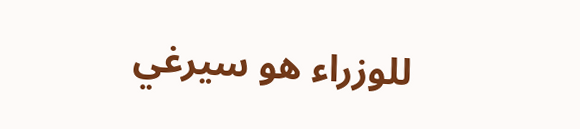للوزراء هو سيرغي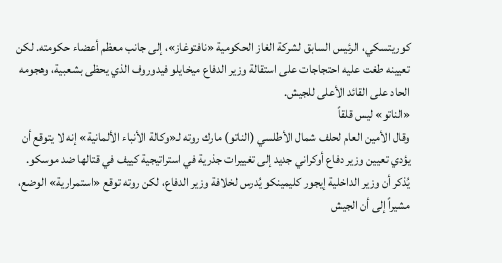كوريتسكي، الرئيس السابق لشركة الغاز الحكومية «نافتوغاز»، إلى جانب معظم أعضاء حكومته. لكن تعيينه طغت عليه احتجاجات على استقالة وزير الدفاع ميخايلو فيدوروف الذي يحظى بشعبية، وهجومه الحاد على القائد الأعلى للجيش.
«الناتو» ليس قلقاً
وقال الأمين العام لحلف شمال الأطلسي (الناتو) مارك روته لـ«وكالة الأنباء الألمانية» إنه لا يتوقع أن يؤدي تعيين وزير دفاع أوكراني جديد إلى تغييرات جذرية في استراتيجية كييف في قتالها ضد موسكو.
يُذكر أن وزير الداخلية إيجور كليمينكو يُدرس لخلافة وزير الدفاع، لكن روته توقع «استمرارية» الوضع، مشيراً إلى أن الجيش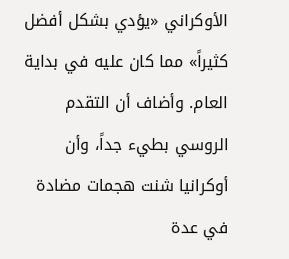الأوكراني «يؤدي بشكل أفضل كثيراً» مما كان عليه في بداية العام. وأضاف أن التقدم الروسي بطيء جداً، وأن أوكرانيا شنت هجمات مضادة في عدة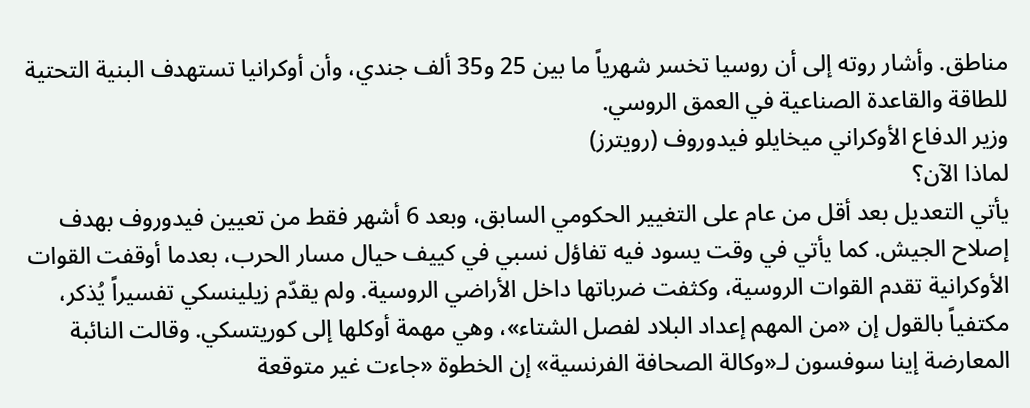مناطق. وأشار روته إلى أن روسيا تخسر شهرياً ما بين 25 و35 ألف جندي، وأن أوكرانيا تستهدف البنية التحتية للطاقة والقاعدة الصناعية في العمق الروسي.
وزير الدفاع الأوكراني ميخايلو فيدوروف (رويترز)
لماذا الآن؟
يأتي التعديل بعد أقل من عام على التغيير الحكومي السابق، وبعد 6 أشهر فقط من تعيين فيدوروف بهدف إصلاح الجيش. كما يأتي في وقت يسود فيه تفاؤل نسبي في كييف حيال مسار الحرب، بعدما أوقفت القوات الأوكرانية تقدم القوات الروسية، وكثفت ضرباتها داخل الأراضي الروسية. ولم يقدّم زيلينسكي تفسيراً يُذكر، مكتفياً بالقول إن «من المهم إعداد البلاد لفصل الشتاء»، وهي مهمة أوكلها إلى كوريتسكي. وقالت النائبة المعارضة إينا سوفسون لـ«وكالة الصحافة الفرنسية» إن الخطوة «جاءت غير متوقعة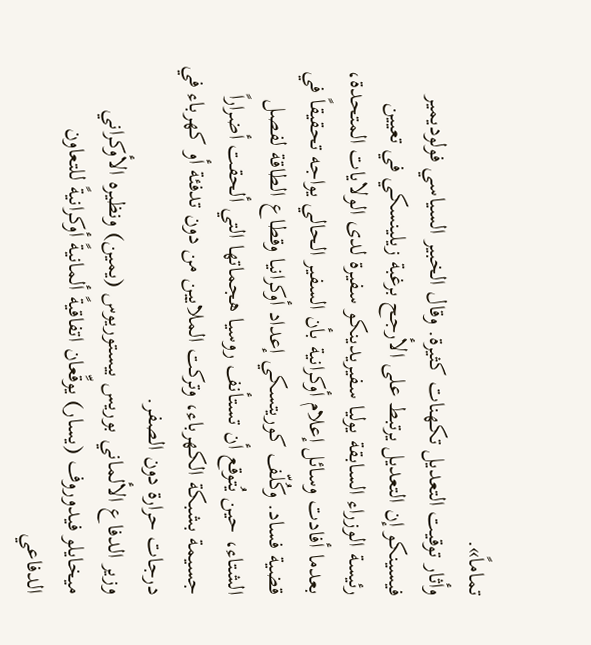تماماً».
وأثار توقيت التعديل تكهنات كثيرة. وقال الخبير السياسي فولوديمير فيسينكو إن التعديل يرتبط على الأرجح برغبة زيلينسكي في تعيين رئيسة الوزراء السابقة يوليا سفيريدينكو سفيرة لدى الولايات المتحدة، بعدما أفادت وسائل إعلام أوكرانية بأن السفير الحالي يواجه تحقيقاً في قضية فساد. وكُلّف كوريتسكي إعداد أوكرانيا وقطاع الطاقة لفصل الشتاء، حين يُتوقع أن تستأنف روسيا هجماتها التي ألحقت أضراراً جسيمة بشبكة الكهرباء، وتركت الملايين من دون تدفئة أو كهرباء في درجات حرارة دون الصفر.
وزير الدفاع الألماني بوريس بيستوريوس (يمين) ونظيره الأوكراني ميخايلو فيدوروف (يسار) يوقِّعان اتفاقيةً ألمانيةً أوكرانيةً للتعاون الدفاعي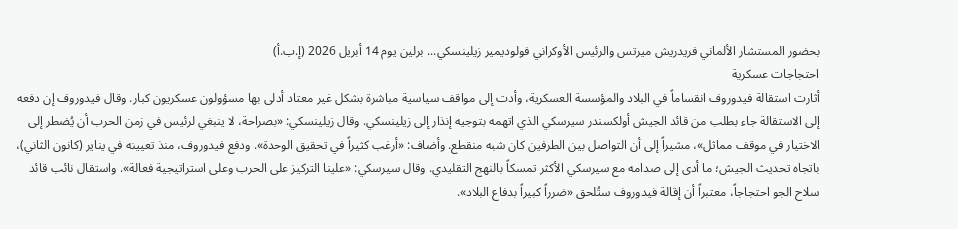بحضور المستشار الألماني فريدريش ميرتس والرئيس الأوكراني فولوديمير زيلينسكي... برلين يوم 14 أبريل 2026 (إ.ب.أ)
احتجاجات عسكرية
أثارت استقالة فيدوروف انقساماً في البلاد والمؤسسة العسكرية، وأدت إلى مواقف سياسية مباشرة بشكل غير معتاد أدلى بها مسؤولون عسكريون كبار. وقال فيدوروف إن دفعه إلى الاستقالة جاء بطلب من قائد الجيش أولكسندر سيرسكي الذي اتهمه بتوجيه إنذار إلى زيلينسكي. وقال زيلينسكي: «بصراحة، لا ينبغي لرئيس في زمن الحرب أن يُضطر إلى الاختيار في موقف مماثل»، مشيراً إلى أن التواصل بين الطرفين كان شبه منقطع. وأضاف: «أرغب كثيراً في تحقيق الوحدة». ودفع فيدوروف، منذ تعيينه في يناير (كانون الثاني)، باتجاه تحديث الجيش؛ ما أدى إلى صدامه مع سيرسكي الأكثر تمسكاً بالنهج التقليدي. وقال سيرسكي: «علينا التركيز على الحرب وعلى استراتيجية فعالة». واستقال نائب قائد سلاح الجو احتجاجاً، معتبراً أن إقالة فيدوروف ستُلحق «ضرراً كبيراً بدفاع البلاد».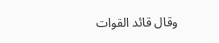وقال قائد القوات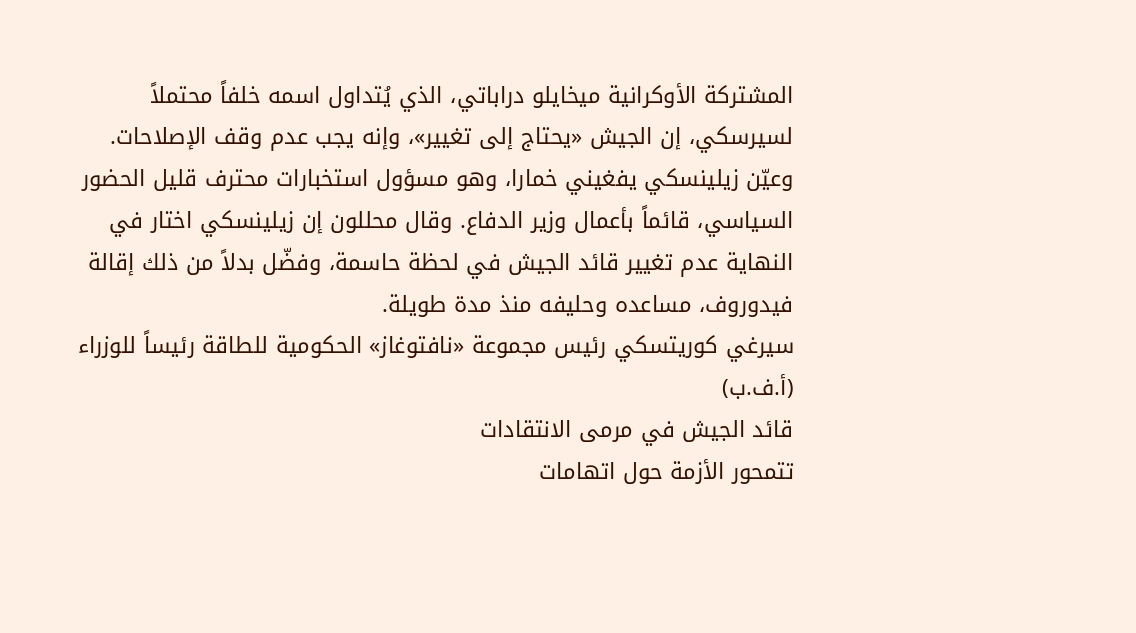المشتركة الأوكرانية ميخايلو دراباتي، الذي يُتداول اسمه خلفاً محتملاً لسيرسكي، إن الجيش «يحتاج إلى تغيير»، وإنه يجب عدم وقف الإصلاحات. وعيّن زيلينسكي يفغيني خمارا، وهو مسؤول استخبارات محترف قليل الحضور السياسي، قائماً بأعمال وزير الدفاع. وقال محللون إن زيلينسكي اختار في النهاية عدم تغيير قائد الجيش في لحظة حاسمة، وفضّل بدلاً من ذلك إقالة فيدوروف، مساعده وحليفه منذ مدة طويلة.
سيرغي كوريتسكي رئيس مجموعة «نافتوغاز» الحكومية للطاقة رئيساً للوزراء (أ.ف.ب)
قائد الجيش في مرمى الانتقادات
تتمحور الأزمة حول اتهامات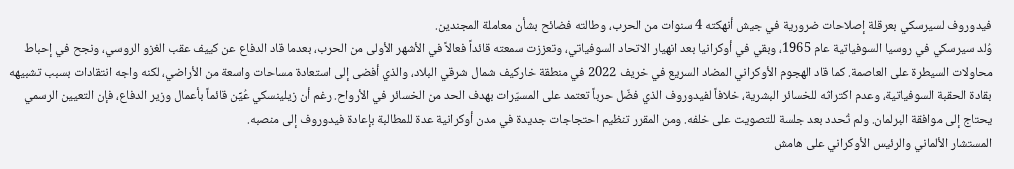فيدوروف لسيرسكي بعرقلة إصلاحات ضرورية في جيش أنهكته 4 سنوات من الحرب، وطالته فضائح بشأن معاملة المجندين.
وُلد سيرسكي في روسيا السوفياتية عام 1965، وبقي في أوكرانيا بعد انهيار الاتحاد السوفياتي، وتعززت سمعته قائداً فعالاً في الأشهر الأولى من الحرب، بعدما قاد الدفاع عن كييف عقب الغزو الروسي، ونجح في إحباط محاولات السيطرة على العاصمة. كما قاد الهجوم الأوكراني المضاد السريع في خريف 2022 في منطقة خاركيف شمال شرقي البلاد، والذي أفضى إلى استعادة مساحات واسعة من الأراضي، لكنه واجه انتقادات بسبب تشبيهه بقادة الحقبة السوفياتية، وعدم اكتراثه للخسائر البشرية، خلافاً لفيدوروف الذي فضّل حرباً تعتمد على المسيّرات بهدف الحد من الخسائر في الأرواح. رغم أن زيلينسكي عُيِّن قائماً بأعمال وزير الدفاع، فإن التعيين الرسمي يحتاج إلى موافقة البرلمان. ولم تُحدد بعد جلسة للتصويت على خلفه. ومن المقرر تنظيم احتجاجات جديدة في مدن أوكرانية عدة للمطالبة بإعادة فيدوروف إلى منصبه.
المستشار الألماني والرئيس الأوكراني على هامش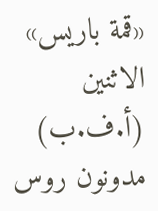«قمة باريس» الاثنين (أ.ف.ب)
مدونون روس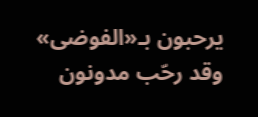يرحبون بـ«الفوضى»
وقد رحّب مدونون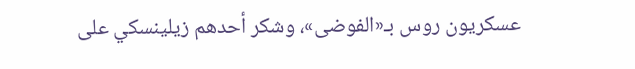عسكريون روس بـ«الفوضى»، وشكر أحدهم زيلينسكي على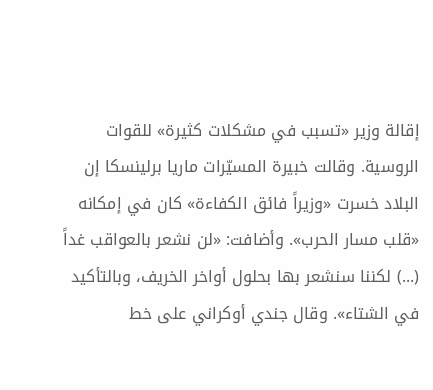إقالة وزير «تسبب في مشكلات كثيرة» للقوات الروسية. وقالت خبيرة المسيّرات ماريا برلينسكا إن البلاد خسرت «وزيراً فائق الكفاءة» كان في إمكانه «قلب مسار الحرب». وأضافت: «لن نشعر بالعواقب غداً (...) لكننا سنشعر بها بحلول أواخر الخريف، وبالتأكيد في الشتاء». وقال جندي أوكراني على خط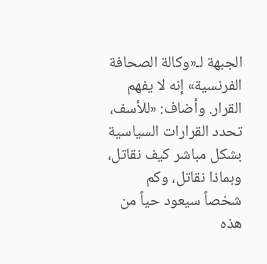الجبهة لـ«وكالة الصحافة الفرنسية» إنه لا يفهم القرار. وأضاف: «للأسف، تحدد القرارات السياسية بشكل مباشر كيف نقاتل، وبماذا نقاتل، وكم شخصاً سيعود حياً من هذه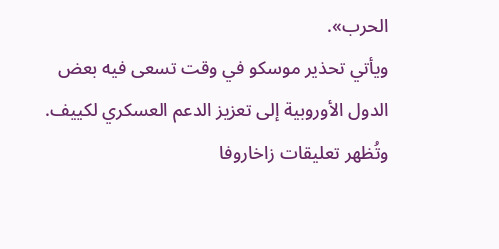الحرب».
ويأتي تحذير موسكو في وقت تسعى فيه بعض الدول الأوروبية إلى تعزيز الدعم العسكري لكييف. وتُظهر تعليقات زاخاروفا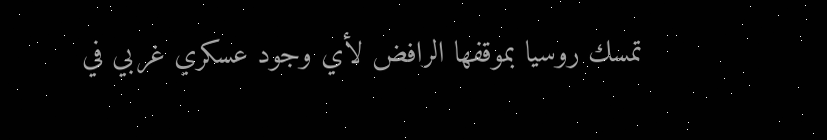تمسك روسيا بموقفها الرافض لأي وجود عسكري غربي في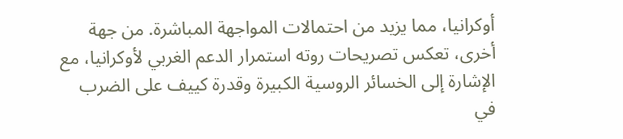أوكرانيا، مما يزيد من احتمالات المواجهة المباشرة. من جهة أخرى، تعكس تصريحات روته استمرار الدعم الغربي لأوكرانيا، مع الإشارة إلى الخسائر الروسية الكبيرة وقدرة كييف على الضرب في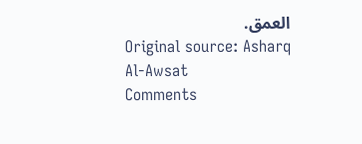العمق.
Original source: Asharq Al-Awsat
Comments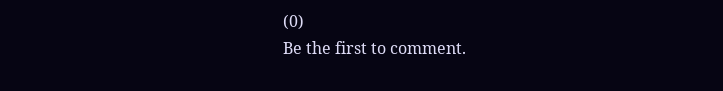(0)
Be the first to comment.